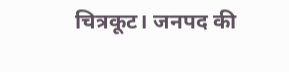चित्रकूट। जनपद की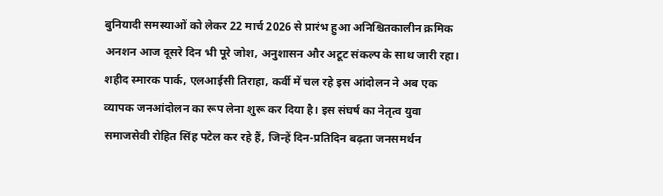बुनियादी समस्याओं को लेकर 22 मार्च 2026 से प्रारंभ हुआ अनिश्चितकालीन क्रमिक अनशन आज दूसरे दिन भी पूरे जोश, अनुशासन और अटूट संकल्प के साथ जारी रहा। शहीद स्मारक पार्क, एलआईसी तिराहा, कर्वी में चल रहे इस आंदोलन ने अब एक व्यापक जनआंदोलन का रूप लेना शुरू कर दिया है। इस संघर्ष का नेतृत्व युवा समाजसेवी रोहित सिंह पटेल कर रहे हैं, जिन्हें दिन-प्रतिदिन बढ़ता जनसमर्थन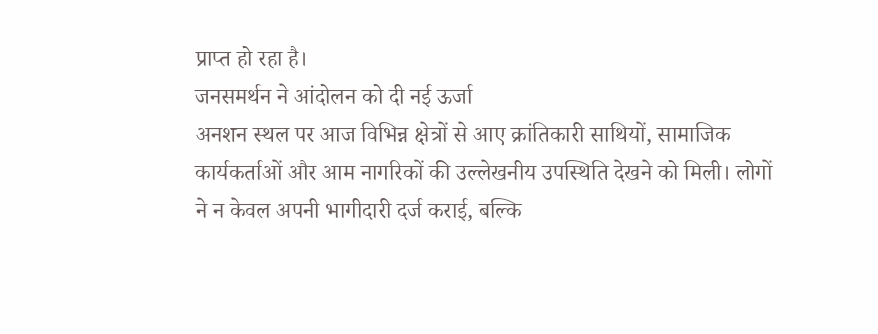प्राप्त हो रहा है।
जनसमर्थन ने आंदोलन को दी नई ऊर्जा
अनशन स्थल पर आज विभिन्न क्षेत्रों से आए क्रांतिकारी साथियों, सामाजिक कार्यकर्ताओं और आम नागरिकों की उल्लेखनीय उपस्थिति देखने को मिली। लोगों ने न केवल अपनी भागीदारी दर्ज कराई, बल्कि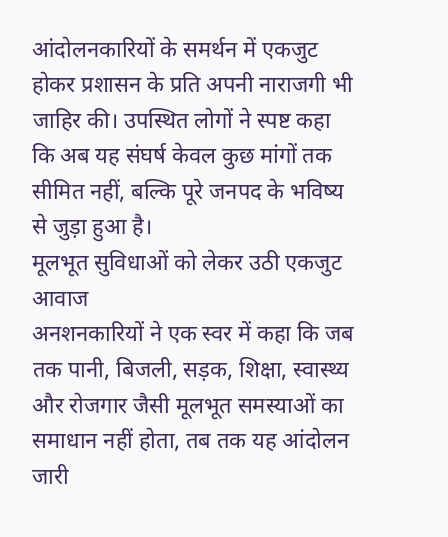आंदोलनकारियों के समर्थन में एकजुट होकर प्रशासन के प्रति अपनी नाराजगी भी जाहिर की। उपस्थित लोगों ने स्पष्ट कहा कि अब यह संघर्ष केवल कुछ मांगों तक सीमित नहीं, बल्कि पूरे जनपद के भविष्य से जुड़ा हुआ है।
मूलभूत सुविधाओं को लेकर उठी एकजुट आवाज
अनशनकारियों ने एक स्वर में कहा कि जब तक पानी, बिजली, सड़क, शिक्षा, स्वास्थ्य और रोजगार जैसी मूलभूत समस्याओं का समाधान नहीं होता, तब तक यह आंदोलन जारी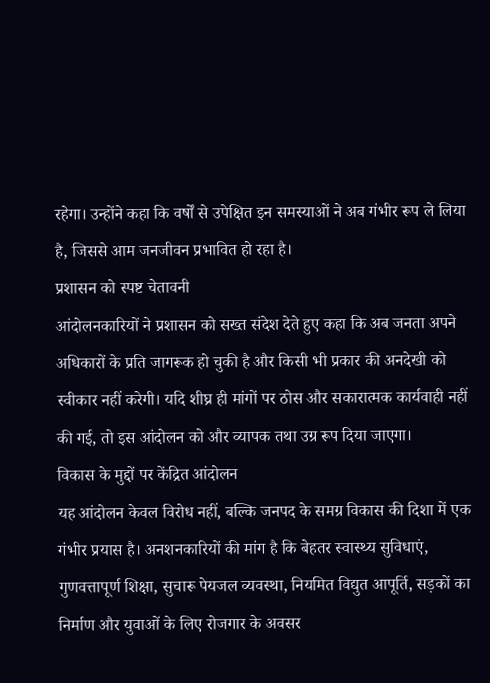रहेगा। उन्होंने कहा कि वर्षों से उपेक्षित इन समस्याओं ने अब गंभीर रूप ले लिया है, जिससे आम जनजीवन प्रभावित हो रहा है।
प्रशासन को स्पष्ट चेतावनी
आंदोलनकारियों ने प्रशासन को सख्त संदेश देते हुए कहा कि अब जनता अपने अधिकारों के प्रति जागरूक हो चुकी है और किसी भी प्रकार की अनदेखी को स्वीकार नहीं करेगी। यदि शीघ्र ही मांगों पर ठोस और सकारात्मक कार्यवाही नहीं की गई, तो इस आंदोलन को और व्यापक तथा उग्र रूप दिया जाएगा।
विकास के मुद्दों पर केंद्रित आंदोलन
यह आंदोलन केवल विरोध नहीं, बल्कि जनपद के समग्र विकास की दिशा में एक गंभीर प्रयास है। अनशनकारियों की मांग है कि बेहतर स्वास्थ्य सुविधाएं, गुणवत्तापूर्ण शिक्षा, सुचारू पेयजल व्यवस्था, नियमित विद्युत आपूर्ति, सड़कों का निर्माण और युवाओं के लिए रोजगार के अवसर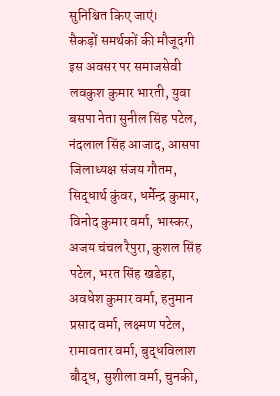सुनिश्चित किए जाएं।
सैकड़ों समर्थकों की मौजूदगी
इस अवसर पर समाजसेवी लवकुश कुमार भारती, युवा बसपा नेता सुनील सिंह पटेल, नंदलाल सिंह आजाद, आसपा जिलाध्यक्ष संजय गौतम, सिद्धार्थ कुंवर, धर्मेन्द्र कुमार, विनोद कुमार वर्मा, भास्कर, अजय चंचल रैपुरा, कुशल सिंह पटेल, भरत सिंह खडेहा, अवधेश कुमार वर्मा, हनुमान प्रसाद वर्मा, लक्ष्मण पटेल, रामावतार वर्मा, बुद्धविलाश बौद्ध, सुशीला वर्मा, चुनकी,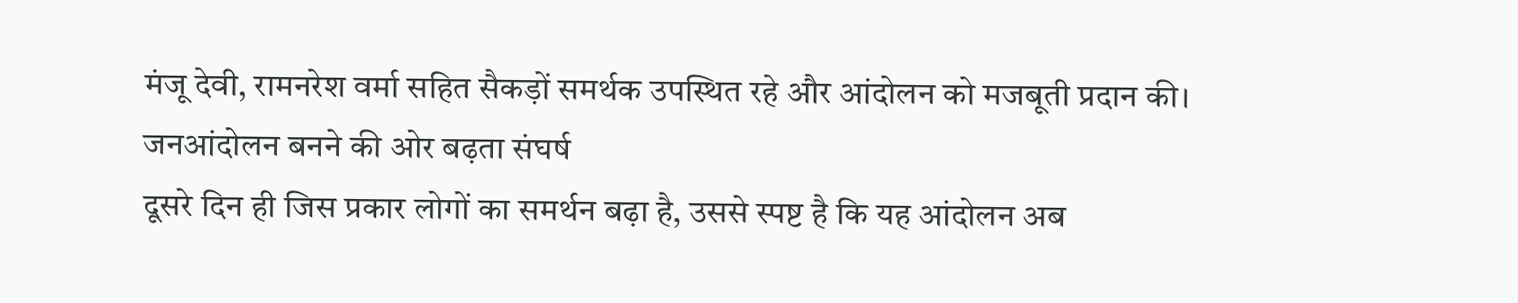मंजू देवी, रामनरेश वर्मा सहित सैकड़ों समर्थक उपस्थित रहे और आंदोलन को मजबूती प्रदान की।
जनआंदोलन बनने की ओर बढ़ता संघर्ष
दूसरे दिन ही जिस प्रकार लोगों का समर्थन बढ़ा है, उससे स्पष्ट है कि यह आंदोलन अब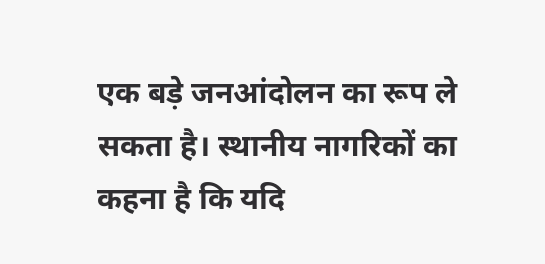एक बड़े जनआंदोलन का रूप ले सकता है। स्थानीय नागरिकों का कहना है कि यदि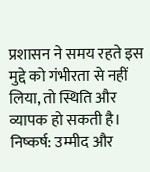प्रशासन ने समय रहते इस मुद्दे को गंभीरता से नहीं लिया, तो स्थिति और व्यापक हो सकती है।
निष्कर्ष: उम्मीद और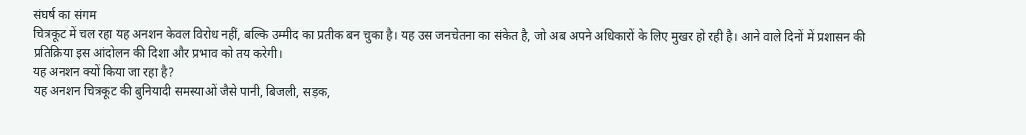संघर्ष का संगम
चित्रकूट में चल रहा यह अनशन केवल विरोध नहीं, बल्कि उम्मीद का प्रतीक बन चुका है। यह उस जनचेतना का संकेत है, जो अब अपने अधिकारों के लिए मुखर हो रही है। आने वाले दिनों में प्रशासन की प्रतिक्रिया इस आंदोलन की दिशा और प्रभाव को तय करेगी।
यह अनशन क्यों किया जा रहा है?
यह अनशन चित्रकूट की बुनियादी समस्याओं जैसे पानी, बिजली, सड़क,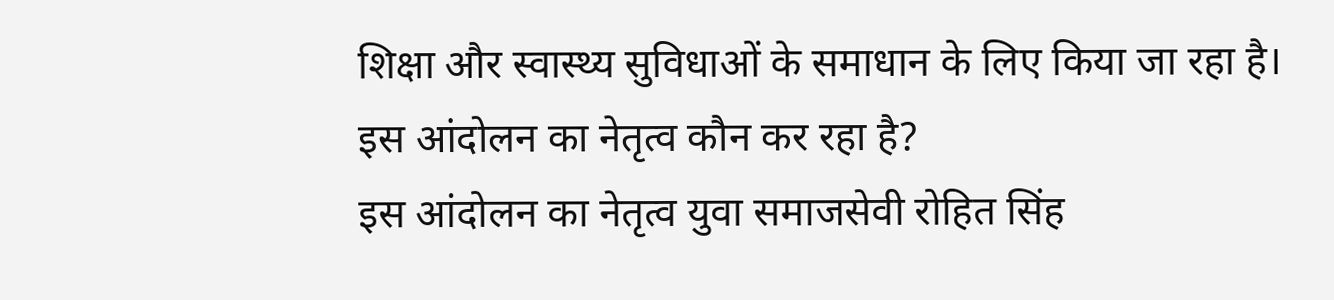शिक्षा और स्वास्थ्य सुविधाओं के समाधान के लिए किया जा रहा है।
इस आंदोलन का नेतृत्व कौन कर रहा है?
इस आंदोलन का नेतृत्व युवा समाजसेवी रोहित सिंह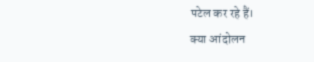पटेल कर रहे हैं।
क्या आंदोलन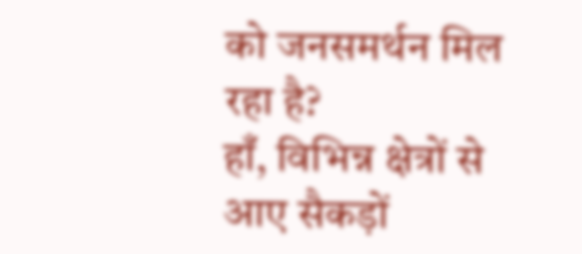को जनसमर्थन मिल रहा है?
हाँ, विभिन्न क्षेत्रों से आए सैकड़ों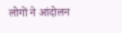लोगों ने आंदोलन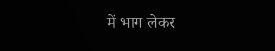में भाग लेकर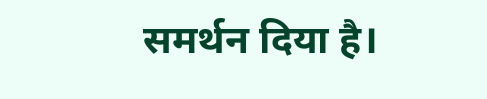समर्थन दिया है।